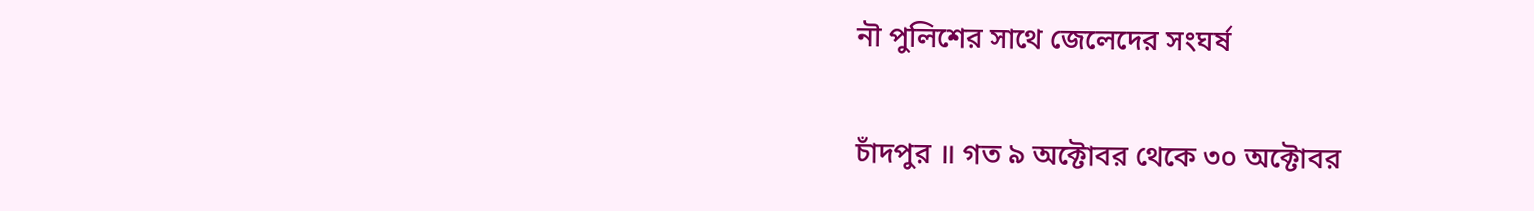নৗ পুলিশের সাথে জেলেদের সংঘর্ষ

চাঁদপুর ॥ গত ৯ অক্টোবর থেকে ৩০ অক্টোবর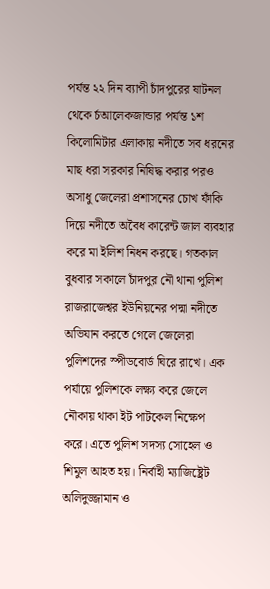পর্যন্ত ২২ দিন ব্যাপী চাঁদপুরের ষাটনল থেকে র্চআলেকজান্ডার পর্যন্ত ১শ কিলোমিটার এলাকায় নদীতে সব ধরনের মাছ ধরা সরকার নিষিদ্ধ করার পরও অসাধু জেলেরা প্রশাসনের চোখ ফাঁকি দিয়ে নদীতে অবৈধ কারেন্ট জাল ব্যবহার করে মা ইলিশ নিধন করছে। গতকাল বুধবার সকালে চাঁদপুর নৌ থানা পুলিশ রাজরাজেশ্বর ইউনিয়নের পদ্মা নদীতে অভিযান করতে গেলে জেলেরা পুলিশদের স্পীডবোর্ড ঘিরে রাখে। এক পর্যায়ে পুলিশকে লক্ষ্য করে জেলে নৌকায় থাকা ইট পাটকেল নিক্ষেপ করে। এতে পুলিশ সদস্য সোহেল ও শিমুল আহত হয়। নির্বাহী ম্যাজিষ্ট্রেট অলিদুজ্জামান ও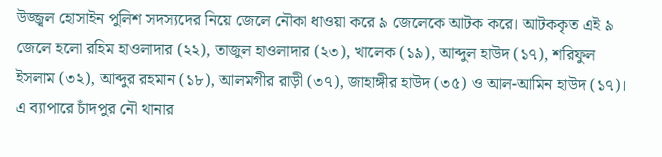উজ্জ্বল হোসাইন পুলিশ সদস্যদের নিয়ে জেলে নৌকা ধাওয়া করে ৯ জেলেকে আটক করে। আটককৃত এই ৯ জেলে হলো রহিম হাওলাদার (২২), তাজুল হাওলাদার (২৩), খালেক (১৯), আব্দুল হাউদ (১৭), শরিফুল ইসলাম (৩২), আব্দুর রহমান (১৮), আলমগীর রাড়ী (৩৭), জাহাঙ্গীর হাউদ (৩৫) ও আল-আমিন হাউদ (১৭)। এ ব্যাপারে চাঁদপুর নৌ থানার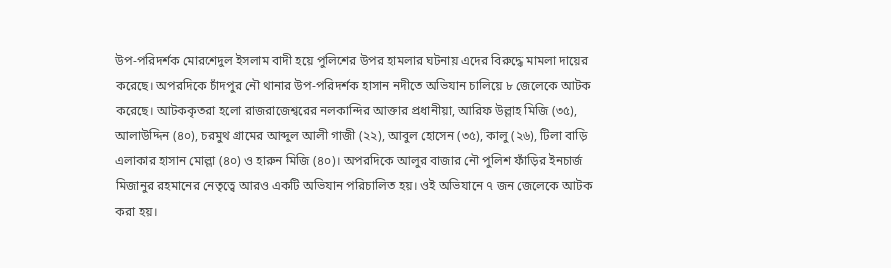উপ-পরিদর্শক মোরশেদুল ইসলাম বাদী হয়ে পুলিশের উপর হামলার ঘটনায় এদের বিরুদ্ধে মামলা দায়ের করেছে। অপরদিকে চাঁদপুর নৌ থানার উপ-পরিদর্শক হাসান নদীতে অভিযান চালিয়ে ৮ জেলেকে আটক করেছে। আটককৃতরা হলো রাজরাজেশ্বরের নলকান্দির আক্তার প্রধানীয়া, আরিফ উল্লাহ মিজি (৩৫), আলাউদ্দিন (৪০), চরমুথ গ্রামের আব্দুল আলী গাজী (২২), আবুল হোসেন (৩৫), কালু (২৬), টিলা বাড়ি এলাকার হাসান মোল্লা (৪০) ও হারুন মিজি (৪০)। অপরদিকে আলুর বাজার নৌ পুলিশ ফাঁড়ির ইনচার্জ মিজানুর রহমানের নেতৃত্বে আরও একটি অভিযান পরিচালিত হয়। ওই অভিযানে ৭ জন জেলেকে আটক করা হয়।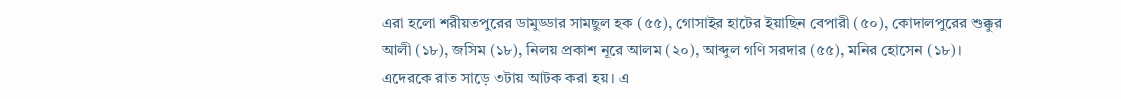এরা হলো শরীয়তপুরের ডামুড্ডার সামছুল হক (৫৫), গোসাইর হাটের ইয়াছিন বেপারী (৫০), কোদালপুরের শুক্কুর আলী (১৮), জসিম (১৮), নিলয় প্রকাশ নূরে আলম (২০), আব্দুল গণি সরদার (৫৫), মনির হোসেন (১৮)। এদেরকে রাত সাড়ে ৩টায় আটক করা হয়। এ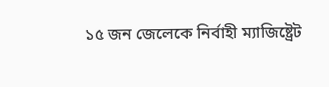১৫ জন জেলেকে নির্বাহী ম্যাজিষ্ট্রেট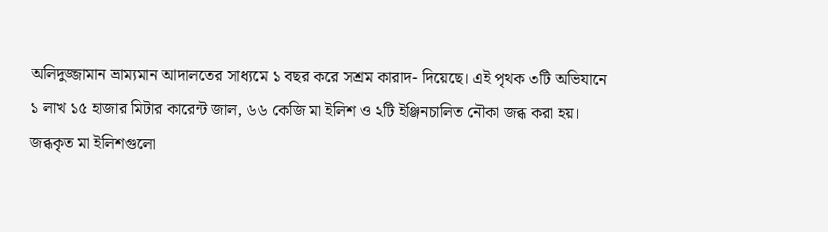অলিদুজ্জামান ভ্রাম্যমান আদালতের সাধ্যমে ১ বছর করে সশ্রম কারাদ- দিয়েছে। এই পৃথক ৩টি অভিযানে ১ লাখ ১৫ হাজার মিটার কারেন্ট জাল, ৬৬ কেজি মা ইলিশ ও ২টি ইঞ্জিনচালিত নৌকা জব্ধ করা হয়। জব্ধকৃত মা ইলিশগুলো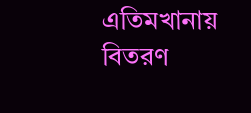এতিমখানায় বিতরণ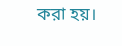করা হয়।